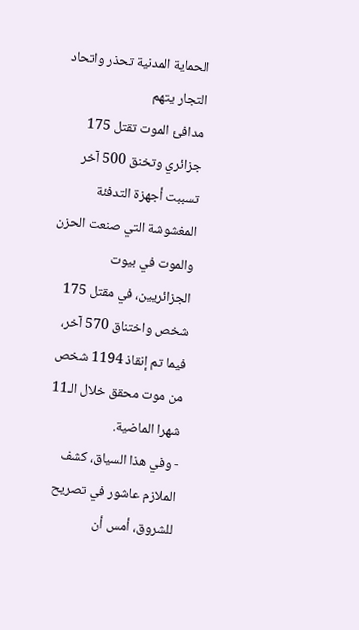الحماية المدنية تحذر واتحاد التجار يتهم
مدافئ الموت تقتل 175 جزائري وتخنق 500 آخر
تسببت أجهزة التدفئة المغشوشة التي صنعت الحزن والموت في بيوت الجزائريين، في مقتل 175 شخص واختناق 570 آخر، فيما تم إنقاذ 1194 شخص من موت محقق خلال الـ11 شهرا الماضية.
- وفي هذا السياق، كشف الملازم عاشور في تصريح للشروق، أمس أن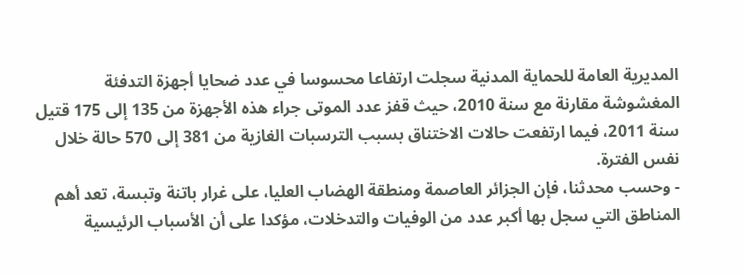المديرية العامة للحماية المدنية سجلت ارتفاعا محسوسا في عدد ضحايا أجهزة التدفئة المغشوشة مقارنة مع سنة 2010، حيث قفز عدد الموتى جراء هذه الأجهزة من 135 إلى 175 قتيل سنة 2011، فيما ارتفعت حالات الاختناق بسبب الترسبات الغازية من 381 إلى 570 حالة خلال نفس الفترة.
- وحسب محدثنا، فإن الجزائر العاصمة ومنطقة الهضاب العليا، على غرار باتنة وتبسة، تعد أهم المناطق التي سجل بها أكبر عدد من الوفيات والتدخلات، مؤكدا على أن الأسباب الرئيسية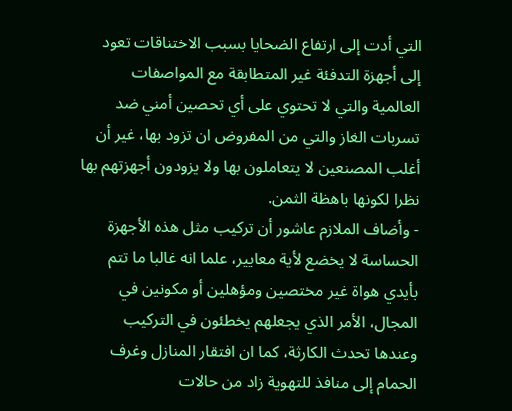التي أدت إلى ارتفاع الضحايا بسبب الاختناقات تعود إلى أجهزة التدفئة غير المتطابقة مع المواصفات العالمية والتي لا تحتوي على أي تحصين أمني ضد تسربات الغاز والتي من المفروض ان تزود بها، غير أن أغلب المصنعين لا يتعاملون بها ولا يزودون أجهزتهم بها نظرا لكونها باهظة الثمن.
- وأضاف الملازم عاشور أن تركيب مثل هذه الأجهزة الحساسة لا يخضع لأية معايير، علما انه غالبا ما تتم بأيدي هواة غير مختصين ومؤهلين أو مكونين في المجال، الأمر الذي يجعلهم يخطئون في التركيب وعندها تحدث الكارثة، كما ان افتقار المنازل وغرف الحمام إلى منافذ للتهوية زاد من حالات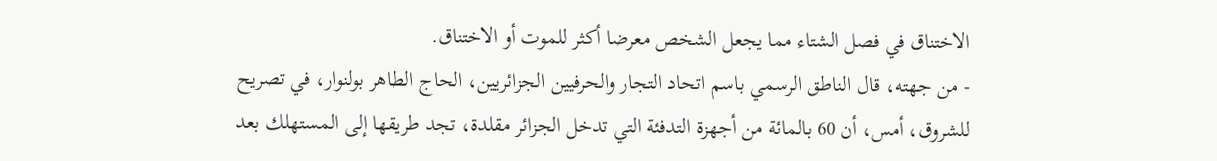الاختناق في فصل الشتاء مما يجعل الشخص معرضا أكثر للموت أو الاختناق.
- من جهته، قال الناطق الرسمي باسم اتحاد التجار والحرفيين الجزائريين، الحاج الطاهر بولنوار، في تصريح للشروق، أمس، أن 60 بالمائة من أجهزة التدفئة التي تدخل الجزائر مقلدة، تجد طريقها إلى المستهلك بعد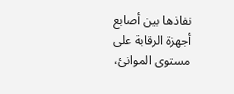نفاذها بين أصابع أجهزة الرقابة على مستوى الموانئ،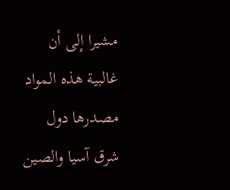مشيرا إلى أن غالبية هذه المواد مصدرها دول شرق آسيا والصين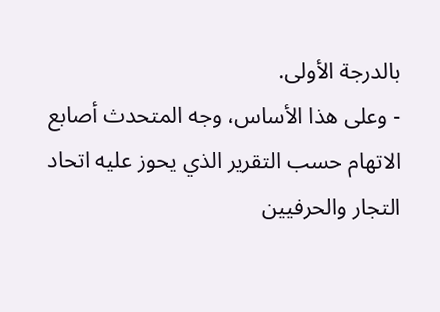بالدرجة الأولى.
- وعلى هذا الأساس، وجه المتحدث أصابع الاتهام حسب التقرير الذي يحوز عليه اتحاد التجار والحرفيين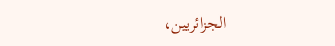الجزائريين،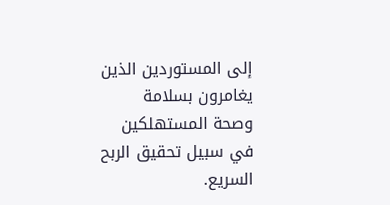إلى المستوردين الذين يغامرون بسلامة وصحة المستهلكين في سبيل تحقيق الربح السريع.